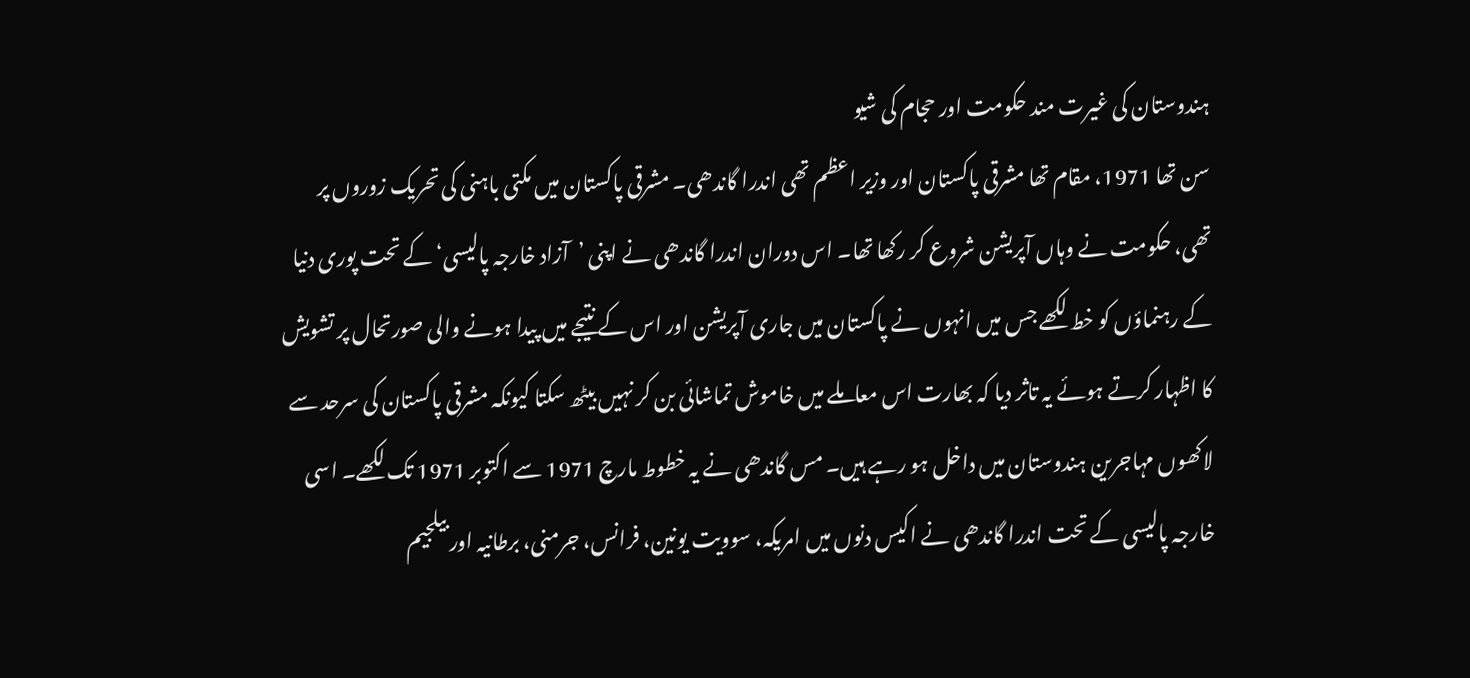ہندوستان کی غیرت مند حکومت اور حجام کی شیو
سن تھا 1971، مقام تھا مشرقی پاکستان اور وزیر اعظم تھی اندرا گاندھی۔ مشرقی پاکستان میں مکتی باہنی کی تحریک زوروں پر تھی، حکومت نے وہاں آپریشن شروع کر رکھا تھا۔ اس دوران اندرا گاندھی نے اپنی ’آزاد خارجہ پالیسی‘ کے تحت پوری دنیا کے رہنماؤں کو خط لکھے جس میں انہوں نے پاکستان میں جاری آپریشن اور اس کے نتیجے میں پیدا ہونے والی صورتحال پر تشویش کا اظہار کرتے ہوئے یہ تاثر دیا کہ بھارت اس معاملے میں خاموش تماشائی بن کر نہیں بیٹھ سکتا کیونکہ مشرقی پاکستان کی سرحد سے لاکھوں مہاجرین ہندوستان میں داخل ہو رہے ہیں۔ مس گاندھی نے یہ خطوط مارچ 1971 سے اکتوبر 1971 تک لکھے۔ اسی خارجہ پالیسی کے تحت اندرا گاندھی نے اکیس دنوں میں امریکہ، سوویت یونین، فرانس، جرمنی، برطانیہ اور بیلجیم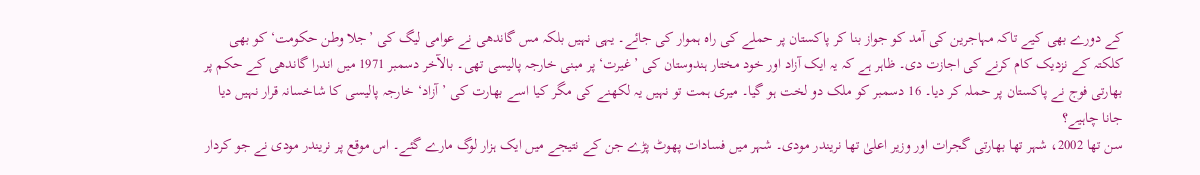کے دورے بھی کیے تاکہ مہاجرین کی آمد کو جواز بنا کر پاکستان پر حملے کی راہ ہموار کی جائے۔ یہی نہیں بلکہ مس گاندھی نے عوامی لیگ کی ’جلا وطن حکومت‘ کو بھی کلکتہ کے نزدیک کام کرنے کی اجازت دی۔ ظاہر ہے کہ یہ ایک آزاد اور خود مختار ہندوستان کی ’غیرت‘ پر مبنی خارجہ پالیسی تھی۔ بالآخر دسمبر 1971 میں اندرا گاندھی کے حکم پر بھارتی فوج نے پاکستان پر حملہ کر دیا۔ 16 دسمبر کو ملک دو لخت ہو گیا۔ میری ہمت تو نہیں یہ لکھنے کی مگر کیا اسے بھارت کی ’آزاد‘ خارجہ پالیسی کا شاخسانہ قرار نہیں دیا جانا چاہیے؟
سن تھا 2002، شہر تھا بھارتی گجرات اور وزیر اعلیٰ تھا نریندر مودی۔ شہر میں فسادات پھوٹ پڑے جن کے نتیجے میں ایک ہزار لوگ مارے گئے۔ اس موقع پر نریندر مودی نے جو کردار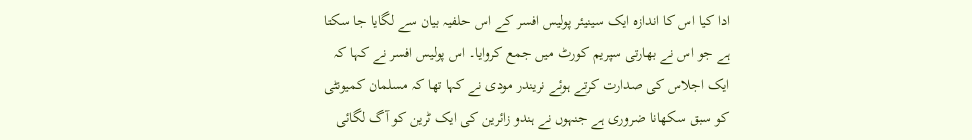ادا کیا اس کا اندازہ ایک سینیئر پولیس افسر کے اس حلفیہ بیان سے لگایا جا سکتا ہے جو اس نے بھارتی سپریم کورٹ میں جمع کروایا۔ اس پولیس افسر نے کہا کہ ایک اجلاس کی صدارت کرتے ہوئے نریندر مودی نے کہا تھا کہ مسلمان کمیونٹی کو سبق سکھانا ضروری ہے جنہوں نے ہندو زائرین کی ایک ٹرین کو آگ لگائی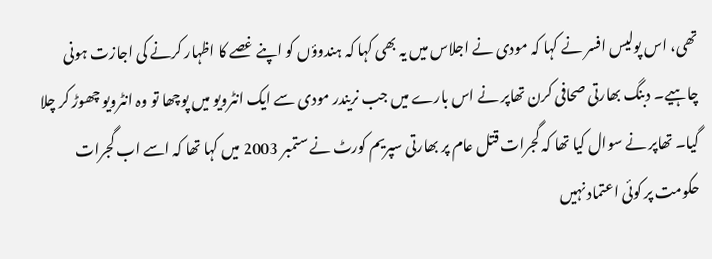تھی، اس پولیس افسر نے کہا کہ مودی نے اجلاس میں یہ بھی کہا کہ ہندوؤں کو اپنے غصے کا اظہار کرنے کی اجازت ہونی چاہیے۔ دبنگ بھارتی صحافی کرن تھاپر نے اس بارے میں جب نریندر مودی سے ایک انٹرویو میں پوچھا تو وہ انٹرویو چھوڑ کر چلا گیا۔ تھاپر نے سوال کیا تھا کہ گجرات قتل عام پر بھارتی سپریم کورٹ نے ستمبر 2003 میں کہا تھا کہ اسے اب گجرات حکومت پر کوئی اعتماد نہیں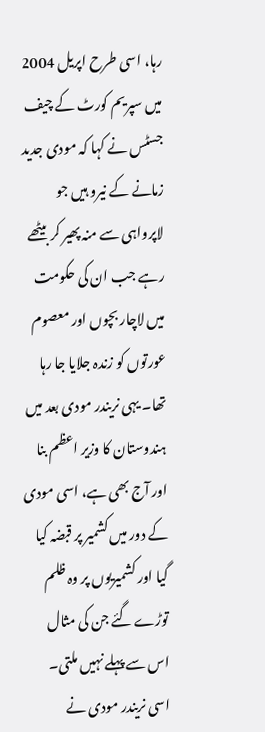رہا، اسی طرح اپریل 2004 میں سپریم کورٹ کے چیف جسٹس نے کہا کہ مودی جدید زمانے کے نیرو ہیں جو لاپرواہی سے منہ پھیر کر بیٹھے رہے جب ان کی حکومت میں لاچار بچوں اور معصوم عورتوں کو زندہ جلایا جا رہا تھا۔ یہی نریندر مودی بعد میں ہندوستان کا وزیر اعظم بنا اور آج بھی ہے، اسی مودی کے دور میں کشمیر پر قبضہ کیا گیا اور کشمیریوں پر وہ ظلم توڑے گئے جن کی مثال اس سے پہلے نہیں ملتی۔ اسی نریندر مودی نے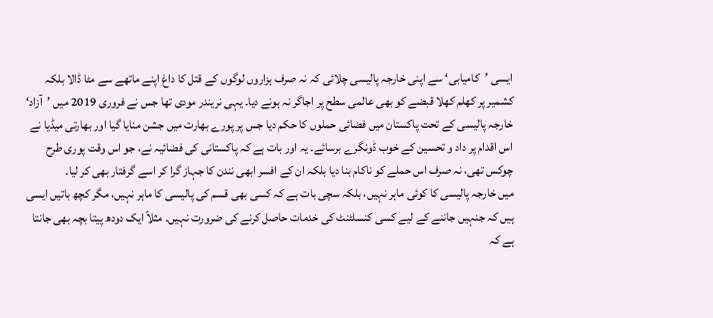ایسی ’کامیابی‘ سے اپنی خارجہ پالیسی چلائی کہ نہ صرف ہزاروں لوگوں کے قتل کا داغ اپنے ماتھے سے مٹا ڈالا بلکہ کشمیر پر کھلم کھلا قبضے کو بھی عالمی سطح پر اجاگر نہ ہونے دیا۔ یہی نریندر مودی تھا جس نے فروری 2019 میں ’آزاد‘ خارجہ پالیسی کے تحت پاکستان میں فضائی حملوں کا حکم دیا جس پر پورے بھارت میں جشن منایا گیا اور بھارتی میڈیا نے اس اقدام پر داد و تحسین کے خوب ڈونگرے برسائے۔ یہ اور بات ہے کہ پاکستانی کی فضائیہ نے، جو اس وقت پوری طرح چوکس تھی، نہ صرف اس حملے کو ناکام بنا دیا بلکہ ان کے افسر ابھی نندن کا جہاز گرا کر اسے گرفتار بھی کر لیا۔
میں خارجہ پالیسی کا کوئی ماہر نہیں، بلکہ سچی بات ہے کہ کسی بھی قسم کی پالیسی کا ماہر نہیں، مگر کچھ باتیں ایسی ہیں کہ جنہیں جاننے کے لیے کسی کنسلٹنٹ کی خدمات حاصل کرنے کی ضرورت نہیں۔ مثلاً ایک دودھ پیتا بچہ بھی جانتا ہے کہ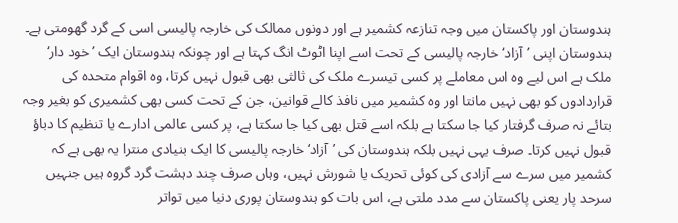ہندوستان اور پاکستان میں وجہ تنازعہ کشمیر ہے اور دونوں ممالک کی خارجہ پالیسی اسی کے گرد گھومتی ہے۔ ہندوستان اپنی ’آزاد‘ خارجہ پالیسی کے تحت اسے اپنا اٹوٹ انگ کہتا ہے اور چونکہ ہندوستان ایک ’خود دار‘ ملک ہے اس لیے وہ اس معاملے پر کسی تیسرے ملک کی ثالثی بھی قبول نہیں کرتا، وہ اقوام متحدہ کی قراردادوں کو بھی نہیں مانتا اور وہ کشمیر میں نافذ کالے قوانین، جن کے تحت کسی بھی کشمیری کو بغیر وجہ بتائے نہ صرف گرفتار کیا جا سکتا ہے بلکہ اسے قتل بھی کیا جا سکتا ہے، پر کسی عالمی ادارے یا تنظیم کا دباؤ قبول نہیں کرتا۔ صرف یہی نہیں بلکہ ہندوستان کی ’آزاد‘ خارجہ پالیسی کا ایک بنیادی منترا یہ بھی ہے کہ کشمیر میں سرے سے آزادی کی کوئی تحریک یا شورش نہیں، وہاں صرف چند دہشت گرد گروہ ہیں جنہیں سرحد پار یعنی پاکستان سے مدد ملتی ہے، اس بات کو ہندوستان پوری دنیا میں تواتر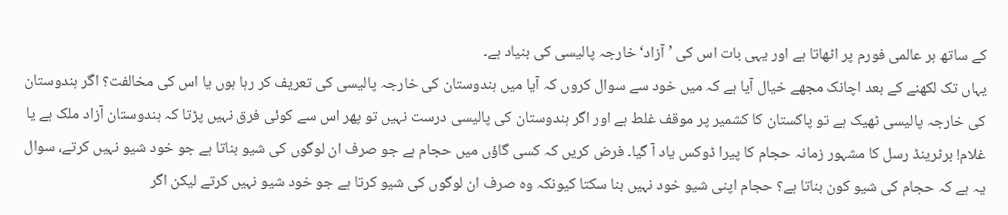کے ساتھ ہر عالمی فورم پر اٹھاتا ہے اور یہی بات اس کی ’آزاد‘ خارجہ پالیسی کی بنیاد ہے۔
یہاں تک لکھنے کے بعد اچانک مجھے خیال آیا ہے کہ میں خود سے سوال کروں کہ آیا میں ہندوستان کی خارجہ پالیسی کی تعریف کر رہا ہوں یا اس کی مخالفت؟ اگر ہندوستان کی خارجہ پالیسی ٹھیک ہے تو پاکستان کا کشمیر پر موقف غلط ہے اور اگر ہندوستان کی پالیسی درست نہیں تو پھر اس سے کوئی فرق نہیں پڑتا کہ ہندوستان آزاد ملک ہے یا غلام! برٹرینڈ رسل کا مشہور زمانہ حجام کا پیرا ڈوکس یاد آ گیا۔ فرض کریں کہ کسی گاؤں میں حجام ہے جو صرف ان لوگوں کی شیو بناتا ہے جو خود شیو نہیں کرتے، سوال یہ ہے کہ حجام کی شیو کون بناتا ہے؟ حجام اپنی شیو خود نہیں بنا سکتا کیونکہ وہ صرف ان لوگوں کی شیو کرتا ہے جو خود شیو نہیں کرتے لیکن اگر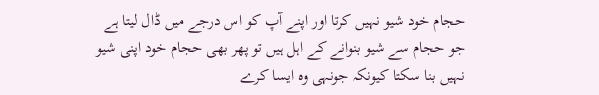حجام خود شیو نہیں کرتا اور اپنے آپ کو اس درجے میں ڈال لیتا ہے جو حجام سے شیو بنوانے کے اہل ہیں تو پھر بھی حجام خود اپنی شیو نہیں بنا سکتا کیونکہ جونہی وہ ایسا کرے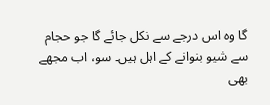گا وہ اس درجے سے نکل جائے گا جو حجام سے شیو بنوانے کے اہل ہیں۔ سو، اب مجھے بھی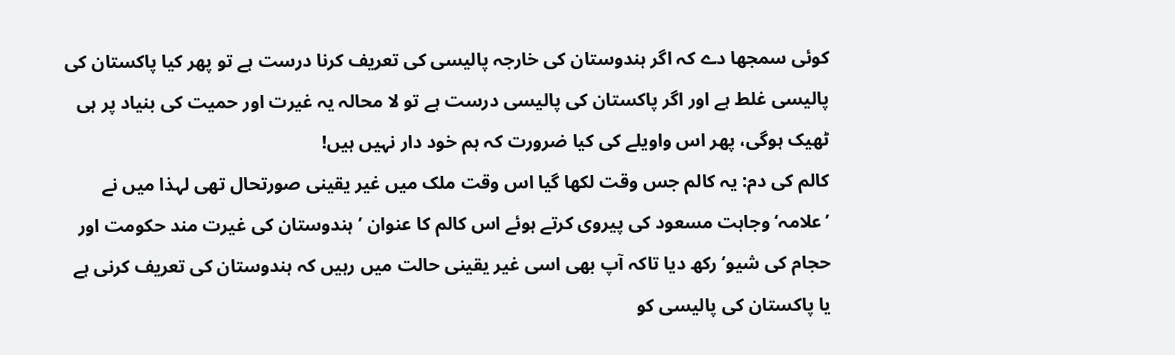کوئی سمجھا دے کہ اگر ہندوستان کی خارجہ پالیسی کی تعریف کرنا درست ہے تو پھر کیا پاکستان کی پالیسی غلط ہے اور اگر پاکستان کی پالیسی درست ہے تو لا محالہ یہ غیرت اور حمیت کی بنیاد پر ہی ٹھیک ہوگی، پھر اس واویلے کی کیا ضرورت کہ ہم خود دار نہیں ہیں!
کالم کی دم: یہ کالم جس وقت لکھا گیا اس وقت ملک میں غیر یقینی صورتحال تھی لہذا میں نے ’علامہ‘ وجاہت مسعود کی پیروی کرتے ہوئے اس کالم کا عنوان ’ہندوستان کی غیرت مند حکومت اور حجام کی شیو‘ رکھ دیا تاکہ آپ بھی اسی غیر یقینی حالت میں رہیں کہ ہندوستان کی تعریف کرنی ہے یا پاکستان کی پالیسی کو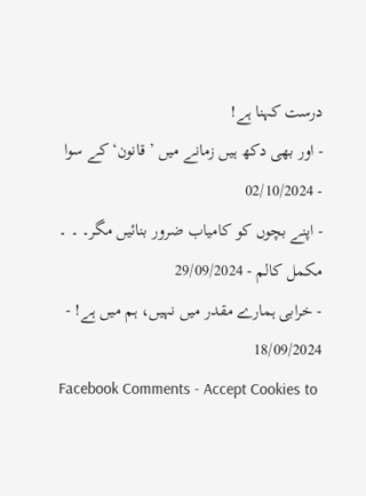درست کہنا ہے!
- اور بھی دکھ ہیں زمانے میں ’قانون‘ کے سوا - 02/10/2024
- اپنے بچوں کو کامیاب ضرور بنائیں مگر۔ ۔ ۔ مکمل کالم - 29/09/2024
- خرابی ہمارے مقدر میں نہیں، ہم میں ہے! - 18/09/2024
Facebook Comments - Accept Cookies to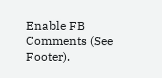Enable FB Comments (See Footer).